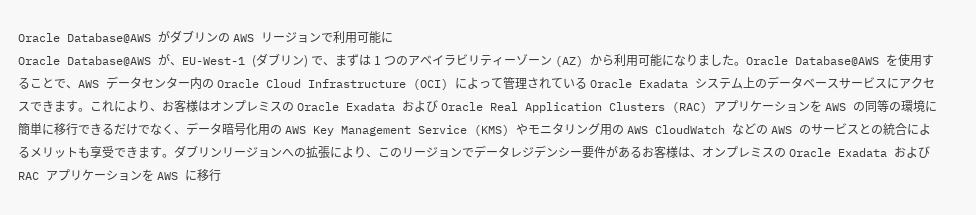Oracle Database@AWS がダブリンの AWS リージョンで利用可能に
Oracle Database@AWS が、EU-West-1 (ダブリン) で、まずは 1 つのアベイラビリティーゾーン (AZ) から利用可能になりました。Oracle Database@AWS を使用することで、AWS データセンター内の Oracle Cloud Infrastructure (OCI) によって管理されている Oracle Exadata システム上のデータベースサービスにアクセスできます。これにより、お客様はオンプレミスの Oracle Exadata および Oracle Real Application Clusters (RAC) アプリケーションを AWS の同等の環境に簡単に移行できるだけでなく、データ暗号化用の AWS Key Management Service (KMS) やモニタリング用の AWS CloudWatch などの AWS のサービスとの統合によるメリットも享受できます。ダブリンリージョンへの拡張により、このリージョンでデータレジデンシー要件があるお客様は、オンプレミスの Oracle Exadata および RAC アプリケーションを AWS に移行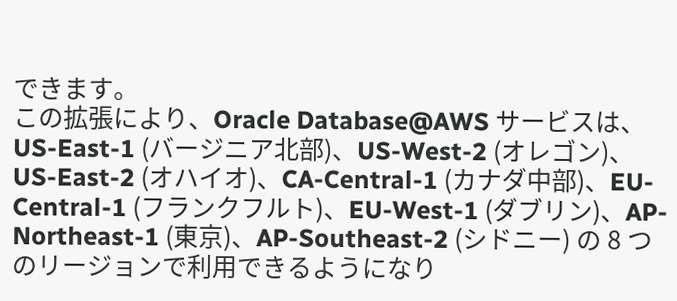できます。
この拡張により、Oracle Database@AWS サービスは、US-East-1 (バージニア北部)、US-West-2 (オレゴン)、US-East-2 (オハイオ)、CA-Central-1 (カナダ中部)、EU-Central-1 (フランクフルト)、EU-West-1 (ダブリン)、AP-Northeast-1 (東京)、AP-Southeast-2 (シドニー) の 8 つのリージョンで利用できるようになり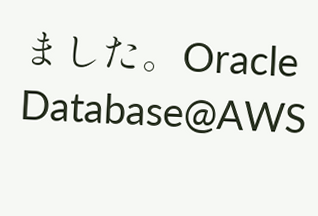ました。Oracle Database@AWS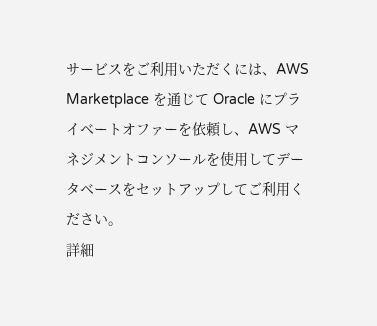サービスをご利用いただくには、AWS Marketplace を通じて Oracle にプライベートオファーを依頼し、AWS マネジメントコンソールを使用してデータベースをセットアップしてご利用ください。
詳細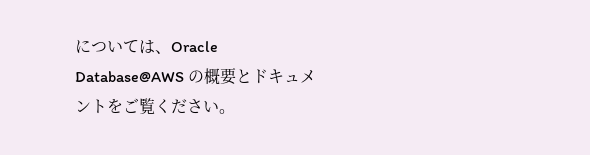については、Oracle Database@AWS の概要とドキュメントをご覧ください。